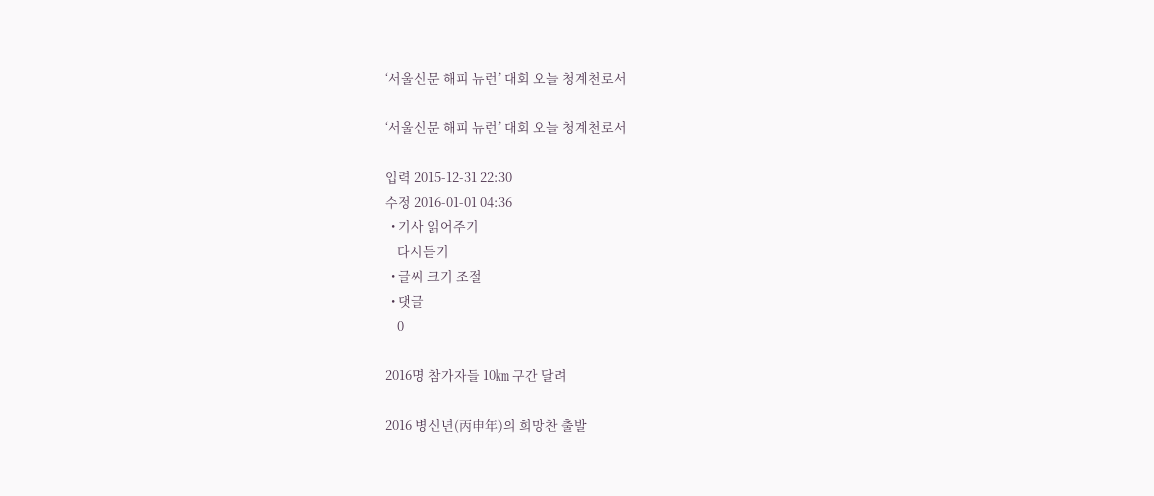‘서울신문 해피 뉴런’ 대회 오늘 청계천로서

‘서울신문 해피 뉴런’ 대회 오늘 청계천로서

입력 2015-12-31 22:30
수정 2016-01-01 04:36
  • 기사 읽어주기
    다시듣기
  • 글씨 크기 조절
  • 댓글
    0

2016명 참가자들 10㎞ 구간 달려

2016 병신년(丙申年)의 희망찬 출발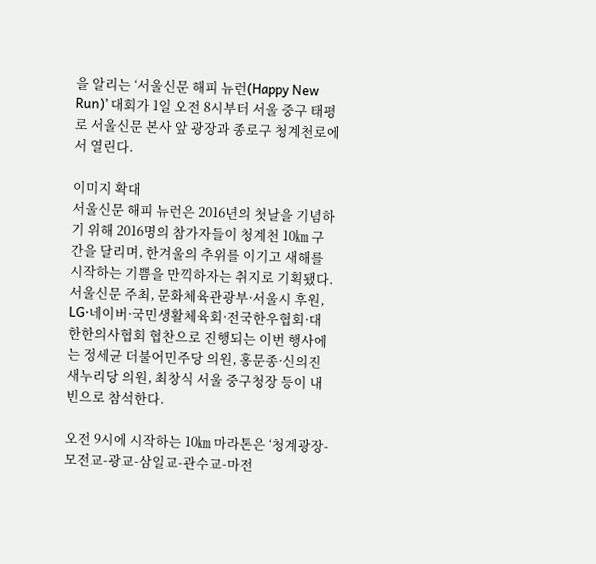을 알리는 ‘서울신문 해피 뉴런(Happy New Run)’ 대회가 1일 오전 8시부터 서울 중구 태평로 서울신문 본사 앞 광장과 종로구 청계천로에서 열린다.

이미지 확대
서울신문 해피 뉴런은 2016년의 첫날을 기념하기 위해 2016명의 참가자들이 청계천 10㎞ 구간을 달리며, 한겨울의 추위를 이기고 새해를 시작하는 기쁨을 만끽하자는 취지로 기획됐다. 서울신문 주최, 문화체육관광부·서울시 후원, LG·네이버·국민생활체육회·전국한우협회·대한한의사협회 협찬으로 진행되는 이번 행사에는 정세균 더불어민주당 의원, 홍문종·신의진 새누리당 의원, 최창식 서울 중구청장 등이 내빈으로 참석한다.

오전 9시에 시작하는 10㎞ 마라톤은 ‘청계광장-모전교-광교-삼일교-관수교-마전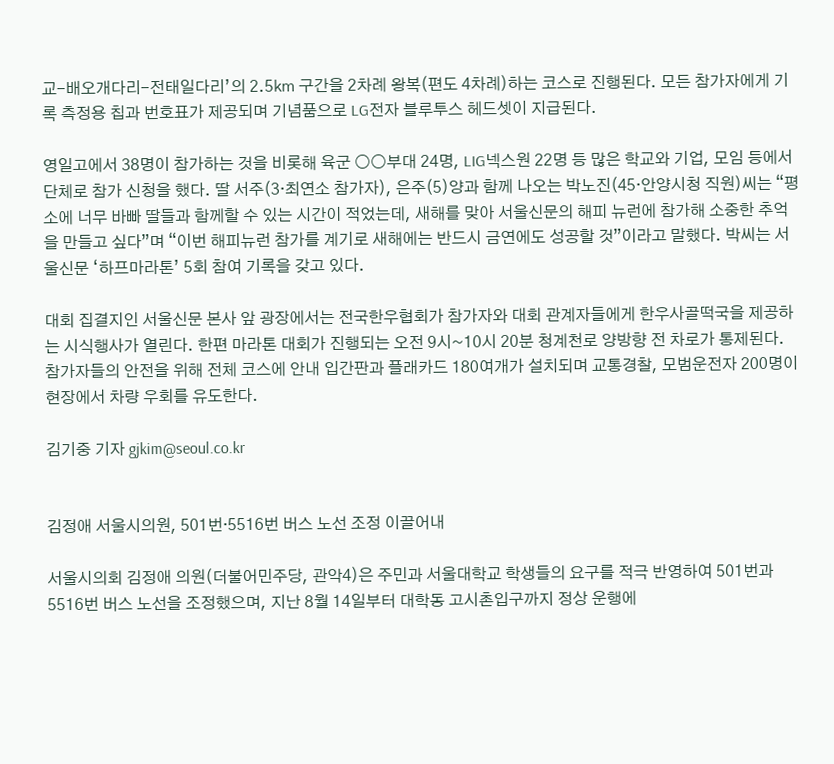교-배오개다리-전태일다리’의 2.5㎞ 구간을 2차례 왕복(편도 4차례)하는 코스로 진행된다. 모든 참가자에게 기록 측정용 칩과 번호표가 제공되며 기념품으로 LG전자 블루투스 헤드셋이 지급된다.

영일고에서 38명이 참가하는 것을 비롯해 육군 ○○부대 24명, LIG넥스원 22명 등 많은 학교와 기업, 모임 등에서 단체로 참가 신청을 했다. 딸 서주(3·최연소 참가자), 은주(5)양과 함께 나오는 박노진(45·안양시청 직원)씨는 “평소에 너무 바빠 딸들과 함께할 수 있는 시간이 적었는데, 새해를 맞아 서울신문의 해피 뉴런에 참가해 소중한 추억을 만들고 싶다”며 “이번 해피뉴런 참가를 계기로 새해에는 반드시 금연에도 성공할 것”이라고 말했다. 박씨는 서울신문 ‘하프마라톤’ 5회 참여 기록을 갖고 있다.

대회 집결지인 서울신문 본사 앞 광장에서는 전국한우협회가 참가자와 대회 관계자들에게 한우사골떡국을 제공하는 시식행사가 열린다. 한편 마라톤 대회가 진행되는 오전 9시~10시 20분 청계천로 양방향 전 차로가 통제된다. 참가자들의 안전을 위해 전체 코스에 안내 입간판과 플래카드 180여개가 설치되며 교통경찰, 모범운전자 200명이 현장에서 차량 우회를 유도한다.

김기중 기자 gjkim@seoul.co.kr


김정애 서울시의원, 501번·5516번 버스 노선 조정 이끌어내

서울시의회 김정애 의원(더불어민주당, 관악4)은 주민과 서울대학교 학생들의 요구를 적극 반영하여 501번과 5516번 버스 노선을 조정했으며, 지난 8월 14일부터 대학동 고시촌입구까지 정상 운행에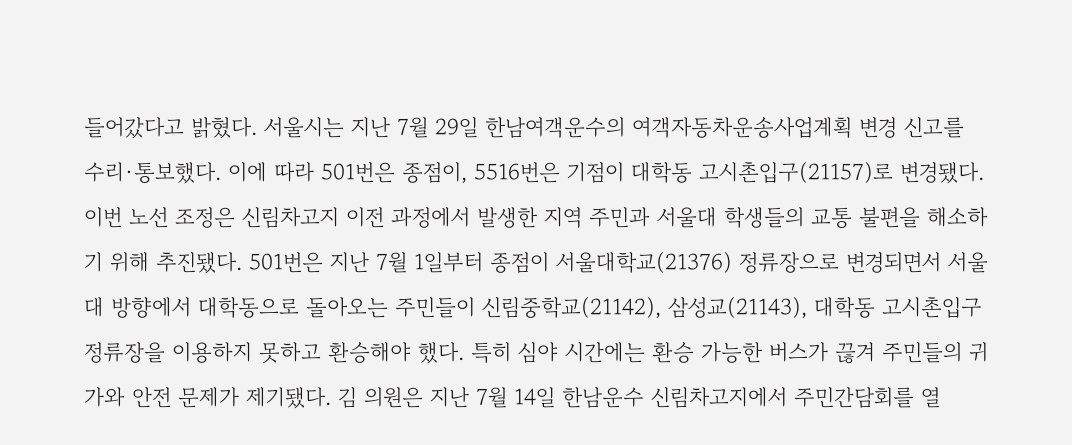들어갔다고 밝혔다. 서울시는 지난 7월 29일 한남여객운수의 여객자동차운송사업계획 변경 신고를 수리·통보했다. 이에 따라 501번은 종점이, 5516번은 기점이 대학동 고시촌입구(21157)로 변경됐다. 이번 노선 조정은 신림차고지 이전 과정에서 발생한 지역 주민과 서울대 학생들의 교통 불편을 해소하기 위해 추진됐다. 501번은 지난 7월 1일부터 종점이 서울대학교(21376) 정류장으로 변경되면서 서울대 방향에서 대학동으로 돌아오는 주민들이 신림중학교(21142), 삼성교(21143), 대학동 고시촌입구 정류장을 이용하지 못하고 환승해야 했다. 특히 심야 시간에는 환승 가능한 버스가 끊겨 주민들의 귀가와 안전 문제가 제기됐다. 김 의원은 지난 7월 14일 한남운수 신림차고지에서 주민간담회를 열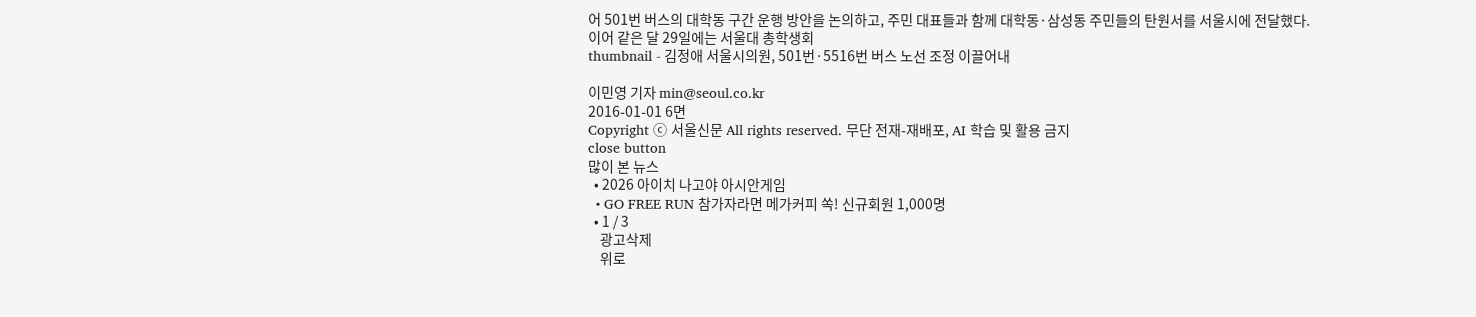어 501번 버스의 대학동 구간 운행 방안을 논의하고, 주민 대표들과 함께 대학동·삼성동 주민들의 탄원서를 서울시에 전달했다. 이어 같은 달 29일에는 서울대 총학생회
thumbnail - 김정애 서울시의원, 501번·5516번 버스 노선 조정 이끌어내

이민영 기자 min@seoul.co.kr
2016-01-01 6면
Copyright ⓒ 서울신문 All rights reserved. 무단 전재-재배포, AI 학습 및 활용 금지
close button
많이 본 뉴스
  • 2026 아이치 나고야 아시안게임
  • GO FREE RUN 참가자라면 메가커피 쏙! 신규회원 1,000명
  • 1 / 3
    광고삭제
    위로